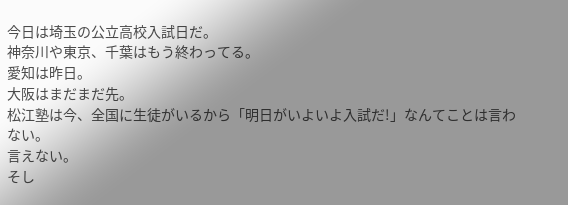今日は埼玉の公立高校入試日だ。
神奈川や東京、千葉はもう終わってる。
愛知は昨日。
大阪はまだまだ先。
松江塾は今、全国に生徒がいるから「明日がいよいよ入試だ!」なんてことは言わない。
言えない。
そし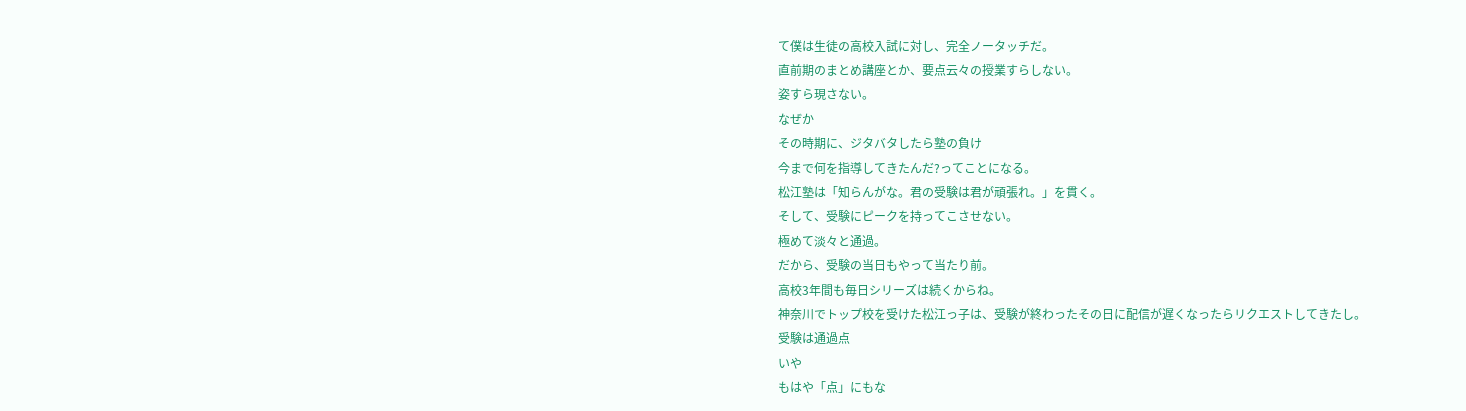て僕は生徒の高校入試に対し、完全ノータッチだ。
直前期のまとめ講座とか、要点云々の授業すらしない。
姿すら現さない。
なぜか
その時期に、ジタバタしたら塾の負け
今まで何を指導してきたんだ?ってことになる。
松江塾は「知らんがな。君の受験は君が頑張れ。」を貫く。
そして、受験にピークを持ってこさせない。
極めて淡々と通過。
だから、受験の当日もやって当たり前。
高校3年間も毎日シリーズは続くからね。
神奈川でトップ校を受けた松江っ子は、受験が終わったその日に配信が遅くなったらリクエストしてきたし。
受験は通過点
いや
もはや「点」にもな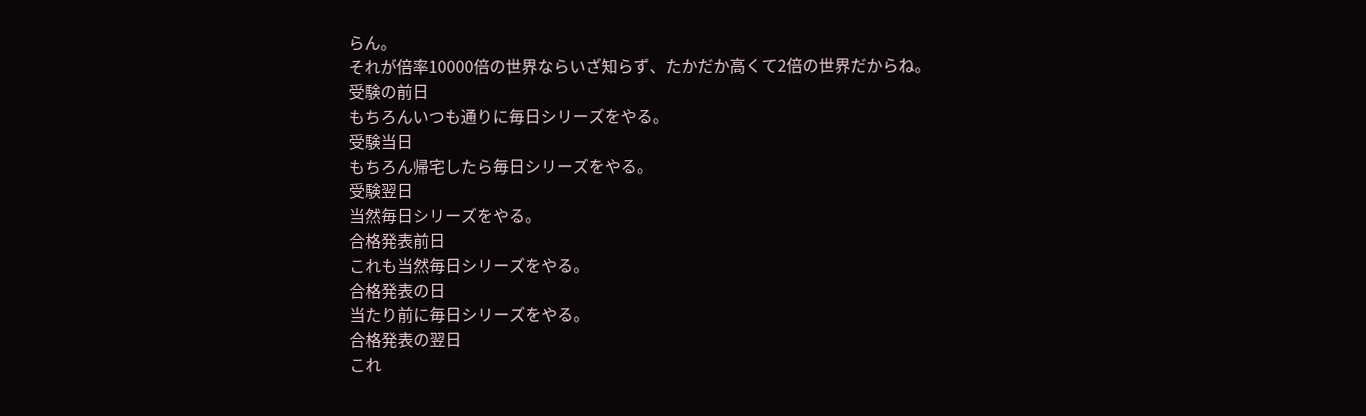らん。
それが倍率10000倍の世界ならいざ知らず、たかだか高くて2倍の世界だからね。
受験の前日
もちろんいつも通りに毎日シリーズをやる。
受験当日
もちろん帰宅したら毎日シリーズをやる。
受験翌日
当然毎日シリーズをやる。
合格発表前日
これも当然毎日シリーズをやる。
合格発表の日
当たり前に毎日シリーズをやる。
合格発表の翌日
これ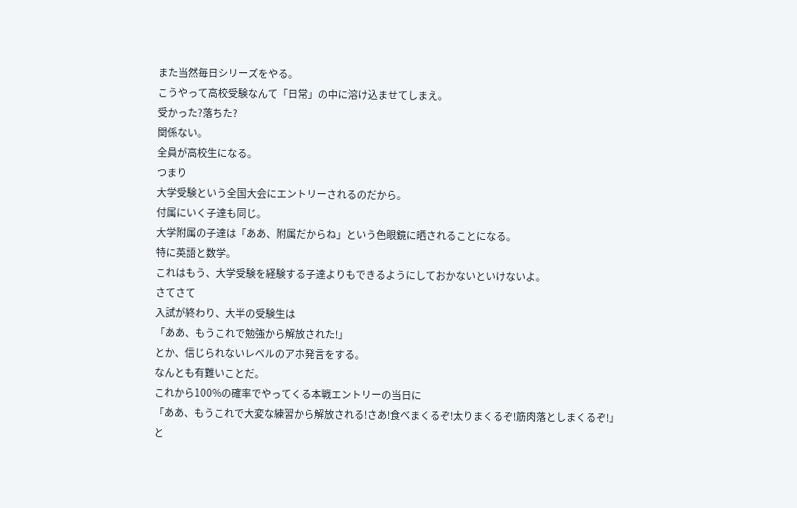また当然毎日シリーズをやる。
こうやって高校受験なんて「日常」の中に溶け込ませてしまえ。
受かった?落ちた?
関係ない。
全員が高校生になる。
つまり
大学受験という全国大会にエントリーされるのだから。
付属にいく子達も同じ。
大学附属の子達は「ああ、附属だからね」という色眼鏡に晒されることになる。
特に英語と数学。
これはもう、大学受験を経験する子達よりもできるようにしておかないといけないよ。
さてさて
入試が終わり、大半の受験生は
「ああ、もうこれで勉強から解放された!」
とか、信じられないレベルのアホ発言をする。
なんとも有難いことだ。
これから100%の確率でやってくる本戦エントリーの当日に
「ああ、もうこれで大変な練習から解放される!さあ!食べまくるぞ!太りまくるぞ!筋肉落としまくるぞ!」
と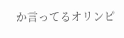か言ってるオリンピ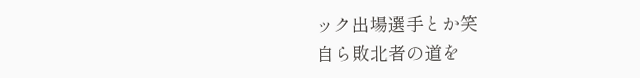ック出場選手とか笑
自ら敗北者の道を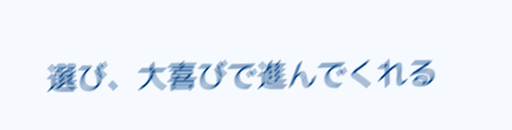選び、大喜びで進んでくれる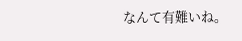なんて有難いね。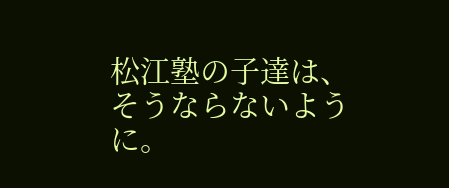松江塾の子達は、そうならないように。